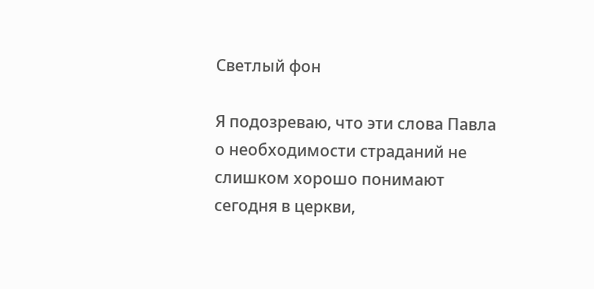Светлый фон

Я подозреваю, что эти слова Павла о необходимости страданий не слишком хорошо понимают сегодня в церкви,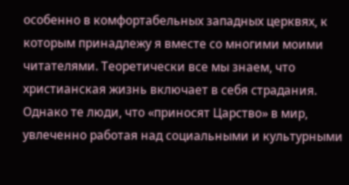особенно в комфортабельных западных церквях, к которым принадлежу я вместе со многими моими читателями. Теоретически все мы знаем, что христианская жизнь включает в себя страдания. Однако те люди, что «приносят Царство» в мир, увлеченно работая над социальными и культурными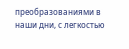преобразованиями в наши дни, с легкостью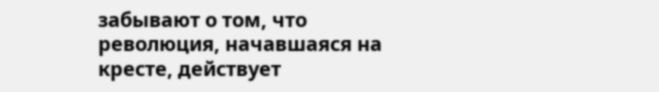забывают о том, что революция, начавшаяся на кресте, действует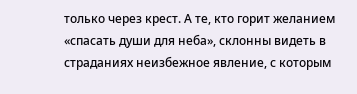только через крест. А те, кто горит желанием «спасать души для неба», склонны видеть в страданиях неизбежное явление, с которым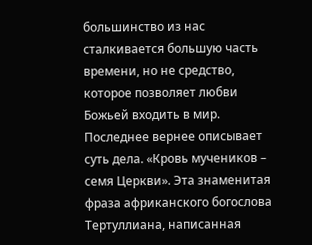большинство из нас сталкивается большую часть времени, но не средство, которое позволяет любви Божьей входить в мир. Последнее вернее описывает суть дела. «Кровь мучеников – семя Церкви». Эта знаменитая фраза африканского богослова Тертуллиана, написанная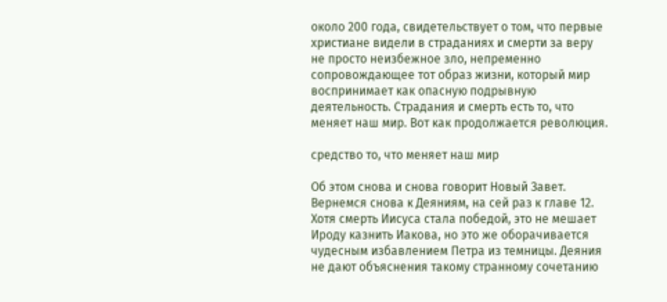около 200 года, свидетельствует о том, что первые христиане видели в страданиях и смерти за веру не просто неизбежное зло, непременно сопровождающее тот образ жизни, который мир воспринимает как опасную подрывную деятельность. Страдания и смерть есть то, что меняет наш мир. Вот как продолжается революция.

средство то, что меняет наш мир

Об этом снова и снова говорит Новый Завет. Вернемся снова к Деяниям, на сей раз к главе 12. Хотя смерть Иисуса стала победой, это не мешает Ироду казнить Иакова, но это же оборачивается чудесным избавлением Петра из темницы. Деяния не дают объяснения такому странному сочетанию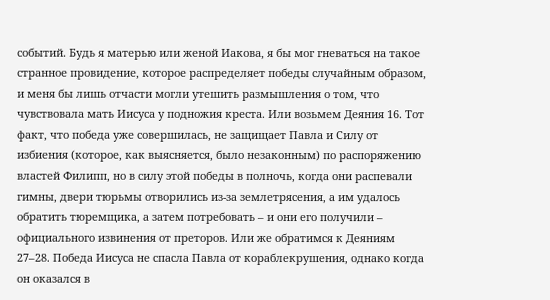событий. Будь я матерью или женой Иакова, я бы мог гневаться на такое странное провидение, которое распределяет победы случайным образом, и меня бы лишь отчасти могли утешить размышления о том, что чувствовала мать Иисуса у подножия креста. Или возьмем Деяния 16. Тот факт, что победа уже совершилась, не защищает Павла и Силу от избиения (которое, как выясняется, было незаконным) по распоряжению властей Филипп, но в силу этой победы в полночь, когда они распевали гимны, двери тюрьмы отворились из-за землетрясения, а им удалось обратить тюремщика, а затем потребовать – и они его получили – официального извинения от преторов. Или же обратимся к Деяниям 27–28. Победа Иисуса не спасла Павла от кораблекрушения, однако когда он оказался в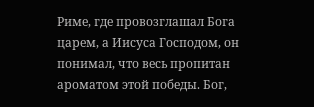Риме, где провозглашал Бога царем, а Иисуса Господом, он понимал, что весь пропитан ароматом этой победы. Бог,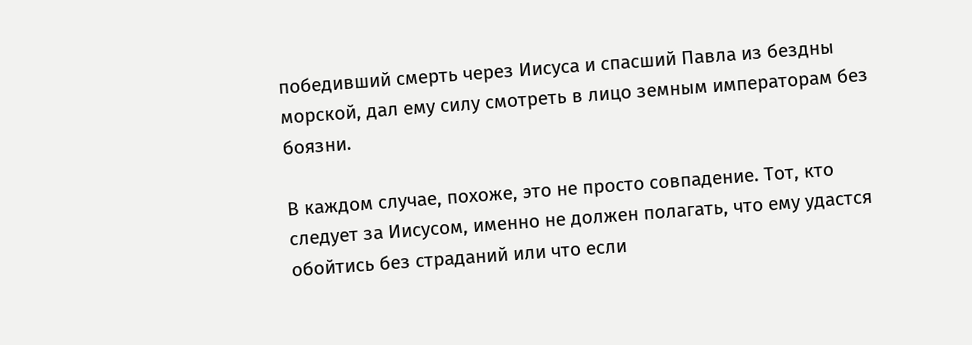победивший смерть через Иисуса и спасший Павла из бездны морской, дал ему силу смотреть в лицо земным императорам без боязни.

В каждом случае, похоже, это не просто совпадение. Тот, кто следует за Иисусом, именно не должен полагать, что ему удастся обойтись без страданий или что если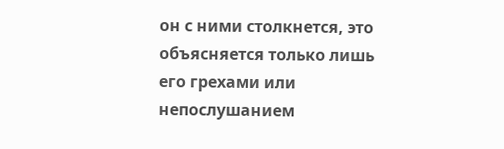он с ними столкнется, это объясняется только лишь его грехами или непослушанием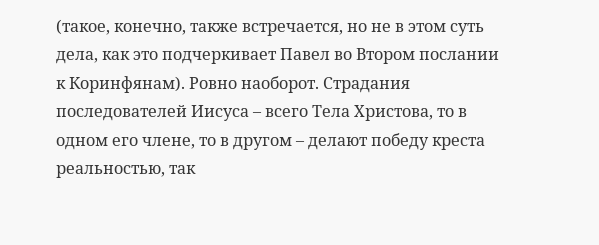(такое, конечно, также встречается, но не в этом суть дела, как это подчеркивает Павел во Втором послании к Коринфянам). Ровно наоборот. Страдания последователей Иисуса – всего Тела Христова, то в одном его члене, то в другом – делают победу креста реальностью, так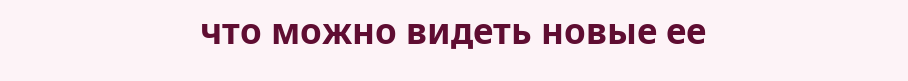что можно видеть новые ее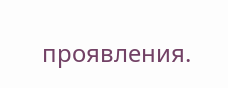проявления.